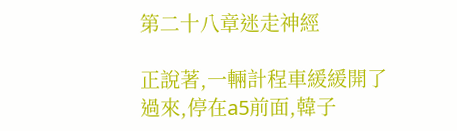第二十八章迷走神經

正說著,一輛計程車緩緩開了過來,停在a5前面,韓子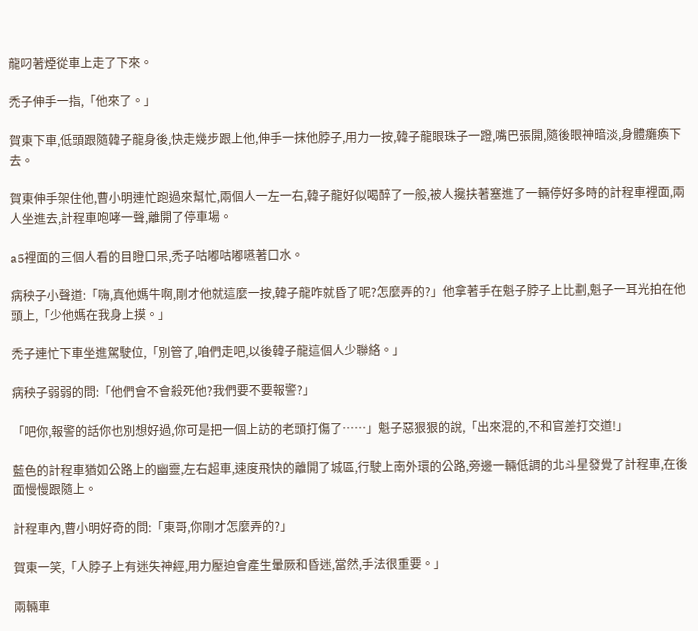龍叼著煙從車上走了下來。

禿子伸手一指,「他來了。」

賀東下車,低頭跟隨韓子龍身後,快走幾步跟上他,伸手一抹他脖子,用力一按,韓子龍眼珠子一蹬,嘴巴張開,隨後眼神暗淡,身體癱瘓下去。

賀東伸手架住他,曹小明連忙跑過來幫忙,兩個人一左一右,韓子龍好似喝醉了一般,被人攙扶著塞進了一輛停好多時的計程車裡面,兩人坐進去,計程車咆哮一聲,離開了停車場。

a5裡面的三個人看的目瞪口呆,禿子咕嘟咕嘟嚥著口水。

病秧子小聲道:「嗨,真他媽牛啊,剛才他就這麼一按,韓子龍咋就昏了呢?怎麼弄的?」他拿著手在魁子脖子上比劃,魁子一耳光拍在他頭上,「少他媽在我身上摸。」

禿子連忙下車坐進駕駛位,「別管了,咱們走吧,以後韓子龍這個人少聯絡。」

病秧子弱弱的問:「他們會不會殺死他?我們要不要報警?」

「吧你,報警的話你也別想好過,你可是把一個上訪的老頭打傷了……」魁子惡狠狠的說,「出來混的,不和官差打交道!」

藍色的計程車猶如公路上的幽靈,左右超車,速度飛快的離開了城區,行駛上南外環的公路,旁邊一輛低調的北斗星發覺了計程車,在後面慢慢跟隨上。

計程車內,曹小明好奇的問:「東哥,你剛才怎麼弄的?」

賀東一笑,「人脖子上有迷失神經,用力壓迫會產生暈厥和昏迷,當然,手法很重要。」

兩輛車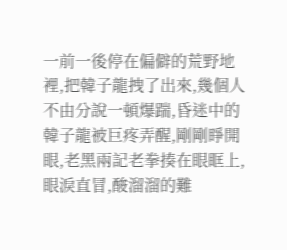一前一後停在偏僻的荒野地裡,把韓子龍拽了出來,幾個人不由分說一頓爆踹,昏迷中的韓子龍被巨疼弄醒,剛剛睜開眼,老黑兩記老拳揍在眼眶上,眼淚直冒,酸溜溜的難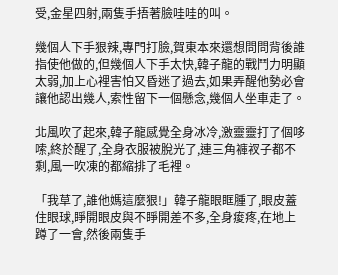受,金星四射,兩隻手捂著臉哇哇的叫。

幾個人下手狠辣,專門打臉,賀東本來還想問問背後誰指使他做的,但幾個人下手太快,韓子龍的戰鬥力明顯太弱,加上心裡害怕又昏迷了過去,如果弄醒他勢必會讓他認出幾人,索性留下一個懸念,幾個人坐車走了。

北風吹了起來,韓子龍感覺全身冰冷,激靈靈打了個哆嗦,終於醒了,全身衣服被脫光了,連三角褲衩子都不剩,風一吹凍的都縮排了毛裡。

「我草了,誰他媽這麼狠!」韓子龍眼眶腫了,眼皮蓋住眼球,睜開眼皮與不睜開差不多,全身痠疼,在地上蹲了一會,然後兩隻手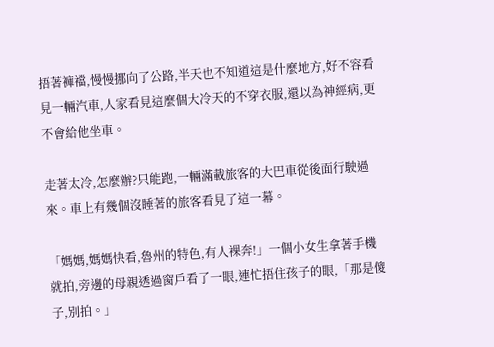捂著褲襠,慢慢挪向了公路,半天也不知道這是什麼地方,好不容看見一輛汽車,人家看見這麼個大冷天的不穿衣服,還以為神經病,更不會給他坐車。

走著太冷,怎麼辦?只能跑,一輛滿載旅客的大巴車從後面行駛過來。車上有幾個沒睡著的旅客看見了這一幕。

「媽媽,媽媽快看,魯州的特色,有人裸奔!」一個小女生拿著手機就拍,旁邊的母親透過窗戶看了一眼,連忙捂住孩子的眼,「那是傻子,別拍。」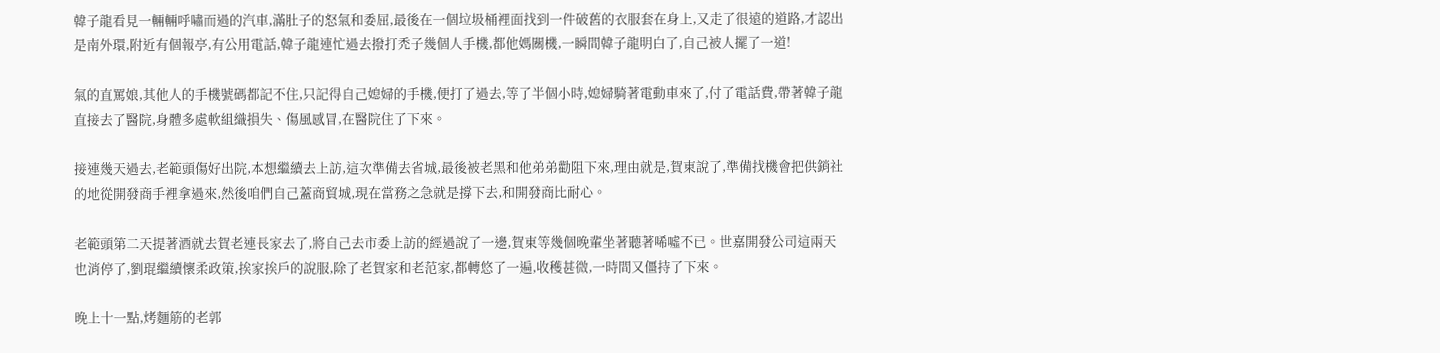韓子龍看見一輛輛呼嘯而過的汽車,滿肚子的怒氣和委屈,最後在一個垃圾桶裡面找到一件破舊的衣服套在身上,又走了很遠的道路,才認出是南外環,附近有個報亭,有公用電話,韓子龍連忙過去撥打禿子幾個人手機,都他媽關機,一瞬間韓子龍明白了,自己被人擺了一道!

氣的直罵娘,其他人的手機號碼都記不住,只記得自己媳婦的手機,便打了過去,等了半個小時,媳婦騎著電動車來了,付了電話費,帶著韓子龍直接去了醫院,身體多處軟組織損失、傷風感冒,在醫院住了下來。

接連幾天過去,老範頭傷好出院,本想繼續去上訪,這次準備去省城,最後被老黑和他弟弟勸阻下來,理由就是,賀東說了,準備找機會把供銷社的地從開發商手裡拿過來,然後咱們自己蓋商貿城,現在當務之急就是撐下去,和開發商比耐心。

老範頭第二天提著酒就去賀老連長家去了,將自己去市委上訪的經過說了一邊,賀東等幾個晚輩坐著聽著唏噓不已。世嘉開發公司這兩天也消停了,劉琨繼續懷柔政策,挨家挨戶的說服,除了老賀家和老范家,都轉悠了一遍,收穫甚微,一時間又僵持了下來。

晚上十一點,烤麵筋的老郭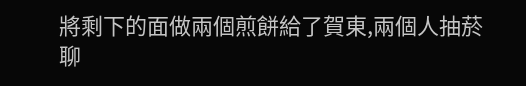將剩下的面做兩個煎餅給了賀東,兩個人抽菸聊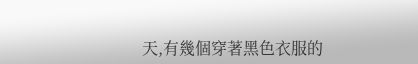天,有幾個穿著黑色衣服的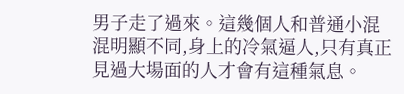男子走了過來。這幾個人和普通小混混明顯不同,身上的冷氣逼人,只有真正見過大場面的人才會有這種氣息。